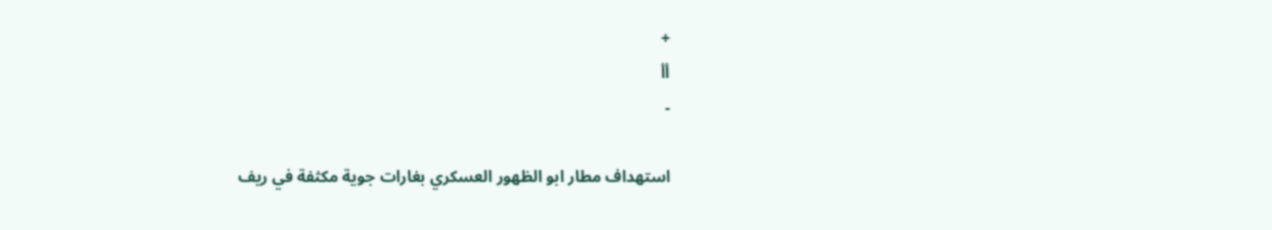+
أأ
-

استهداف مطار ابو الظهور العسكري بغارات جوية مكثفة في ريف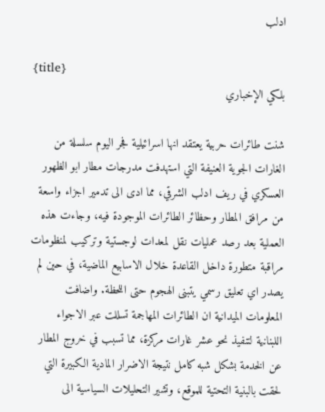ادلب

{title}
بلكي الإخباري

شنت طائرات حربية يعتقد انها اسرائيلية فجر اليوم سلسلة من الغارات الجوية العنيفة التي استهدفت مدرجات مطار ابو الظهور العسكري في ريف ادلب الشرقي، مما ادى الى تدمير اجزاء واسعة من مرافق المطار وحظائر الطائرات الموجودة فيه، وجاءت هذه العملية بعد رصد عمليات نقل لمعدات لوجستية وتركيب لمنظومات مراقبة متطورة داخل القاعدة خلال الاسابيع الماضية، في حين لم يصدر اي تعليق رسمي يتبنى الهجوم حتى اللحظة. واضافت المعلومات الميدانية ان الطائرات المهاجمة تسللت عبر الاجواء اللبنانية لتنفيذ نحو عشر غارات مركزة، مما تسبب في خروج المطار عن الخدمة بشكل شبه كامل نتيجة الاضرار المادية الكبيرة التي لحقت بالبنية التحتية للموقع، وتشير التحليلات السياسية الى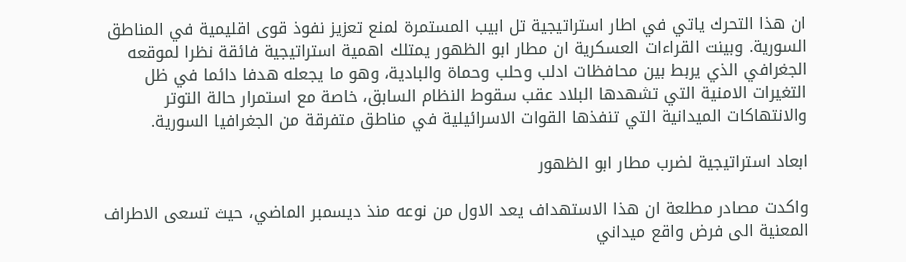ان هذا التحرك ياتي في اطار استراتيجية تل ابيب المستمرة لمنع تعزيز نفوذ قوى اقليمية في المناطق السورية. وبينت القراءات العسكرية ان مطار ابو الظهور يمتلك اهمية استراتيجية فائقة نظرا لموقعه الجغرافي الذي يربط بين محافظات ادلب وحلب وحماة والبادية، وهو ما يجعله هدفا دائما في ظل التغيرات الامنية التي تشهدها البلاد عقب سقوط النظام السابق، خاصة مع استمرار حالة التوتر والانتهاكات الميدانية التي تنفذها القوات الاسرائيلية في مناطق متفرقة من الجغرافيا السورية.

ابعاد استراتيجية لضرب مطار ابو الظهور

واكدت مصادر مطلعة ان هذا الاستهداف يعد الاول من نوعه منذ ديسمبر الماضي، حيث تسعى الاطراف المعنية الى فرض واقع ميداني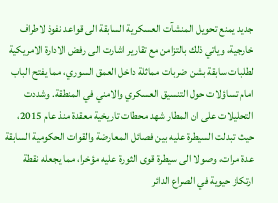جديد يمنع تحويل المنشآت العسكرية السابقة الى قواعد نفوذ لاطراف خارجية، وياتي ذلك بالتزامن مع تقارير اشارت الى رفض الادارة الامريكية لطلبات سابقة بشن ضربات مماثلة داخل العمق السوري، مما يفتح الباب امام تساؤلات حول التنسيق العسكري والامني في المنطقة. وشددت التحليلات على ان المطار شهد محطات تاريخية معقدة منذ عام 2015، حيث تبدلت السيطرة عليه بين فصائل المعارضة والقوات الحكومية السابقة عدة مرات، وصولا الى سيطرة قوى الثورة عليه مؤخرا، مما يجعله نقطة ارتكاز حيوية في الصراع الدائر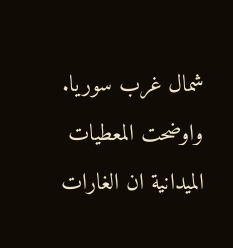شمال غرب سوريا. واوضحت المعطيات الميدانية ان الغارات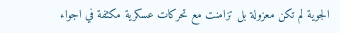الجوية لم تكن معزولة بل تزامنت مع تحركات عسكرية مكثفة في اجواء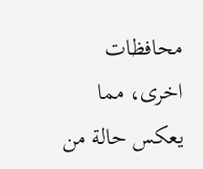محافظات اخرى، مما يعكس حالة من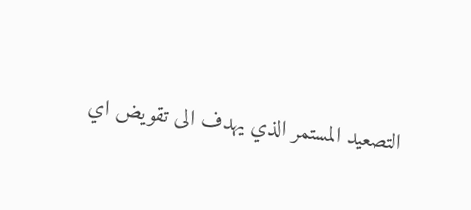التصعيد المستمر الذي يهدف الى تقويض اي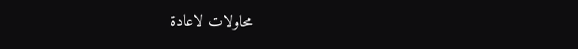محاولات لاعادة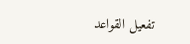تفعيل القواعد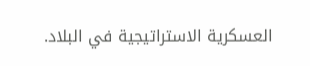العسكرية الاستراتيجية في البلاد.